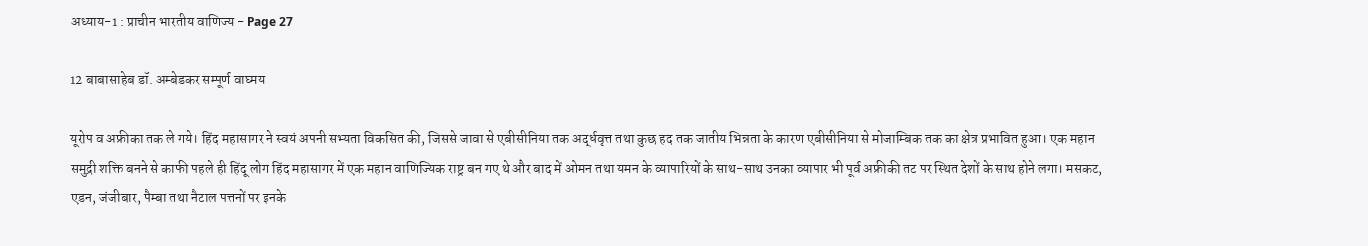अध्याय-1 : प्राचीन भारतीय वाणिज्य - Page 27

12 बाबासाहेब डॉ. अम्बेडकर सम्पूर्ण वाघ्मय

यूरोप व अफ्रीका तक ले गये। हिंद महासागर ने स्वयं अपनी सभ्यता विकसित की, जिससे जावा से एबीसीनिया तक अर्द्धवृत्त तथा कुछ हद तक जातीय भिन्नता के कारण एबीसीनिया से मोजाम्बिक तक का क्षेत्र प्रभावित हुआ। एक महान समुद्री शक्ति बनने से काफी पहले ही हिंदू लोग हिंद महासागर में एक महान वाणिज्यिक राष्ट्र बन गए थे और बाद में ओमन तथा यमन के व्यापारियों के साथ-साथ उनका व्यापार भी पूर्व अफ्रीकी तट पर स्थित देशों के साथ होने लगा। मसकट, एडन, जंजीबार, पैम्बा तथा नैटाल पत्तनों पर इनके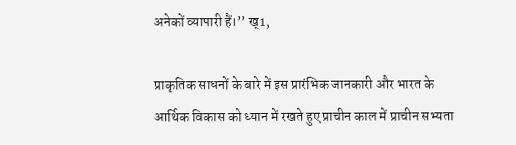अनेकों व्यापारी हैं।’’ ख्1,

प्राकृतिक साधनों के बारे में इस प्रारंभिक जानकारी और भारत के आर्थिक विकास को ध्यान में रखते हुए प्राचीन काल में प्राचीन सभ्यता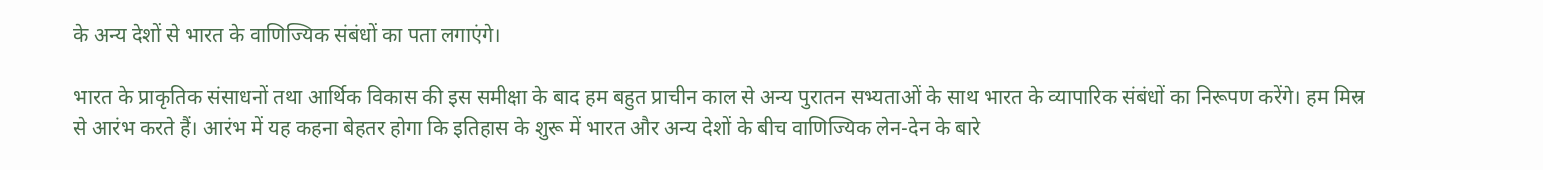के अन्य देशों से भारत के वाणिज्यिक संबंधों का पता लगाएंगे।

भारत के प्राकृतिक संसाधनों तथा आर्थिक विकास की इस समीक्षा के बाद हम बहुत प्राचीन काल से अन्य पुरातन सभ्यताओं के साथ भारत के व्यापारिक संबंधों का निरूपण करेंगे। हम मिस्र से आरंभ करते हैं। आरंभ में यह कहना बेहतर होगा कि इतिहास के शुरू में भारत और अन्य देशों के बीच वाणिज्यिक लेन-देन के बारे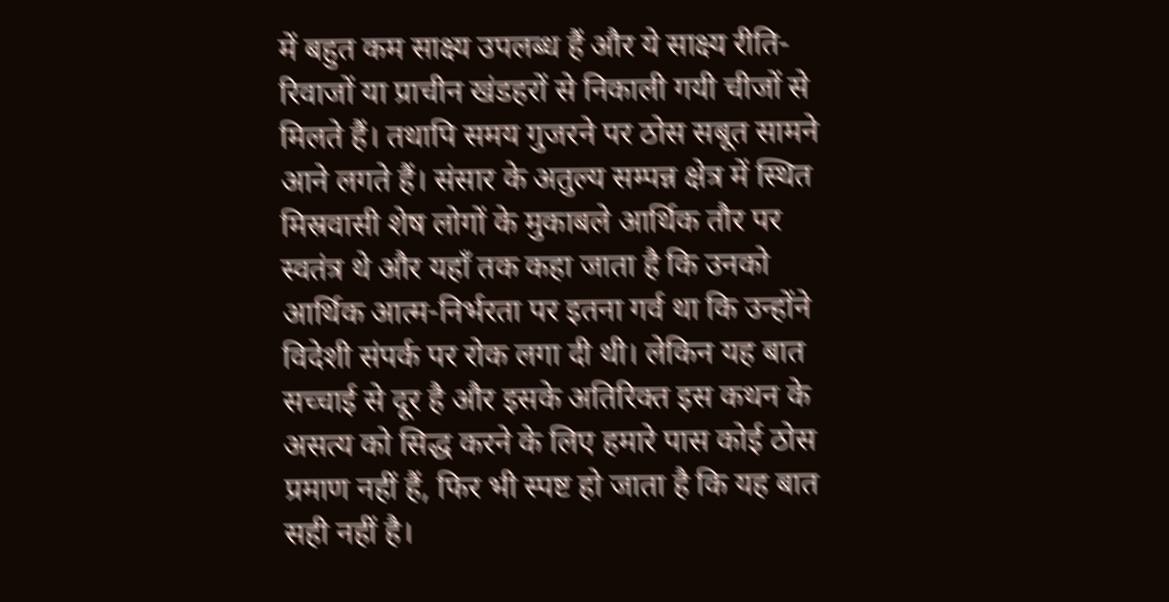में बहुत कम साक्ष्य उपलब्ध हैं और ये साक्ष्य रीति-रिवाजों या प्राचीन खंडहरों से निकाली गयी चीजों से मिलते हैं। तथापि समय गुजरने पर ठोस सबूत सामने आने लगते हैं। संसार के अतुल्य सम्पन्न क्षेत्र में स्थित मिस्रवासी शेष लोगों के मुकाबले आर्थिक तौर पर स्वतंत्र थे और यहाँ तक कहा जाता है कि उनको आर्थिक आत्म-निर्भरता पर इतना गर्व था कि उन्होंने विदेशी संपर्क पर रोक लगा दी थी। लेकिन यह बात सच्चाई से दूर है और इसके अतिरिक्त इस कथन के असत्य को सिद्ध करने के लिए हमारे पास कोई ठोस प्रमाण नहीं हैं, फिर भी स्पष्ट हो जाता है कि यह बात सही नहीं है।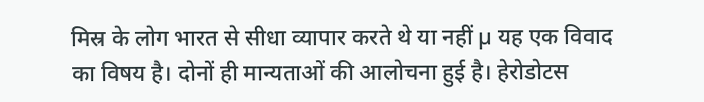मिस्र के लोग भारत से सीधा व्यापार करते थे या नहीं µ यह एक विवाद का विषय है। दोनों ही मान्यताओं की आलोचना हुई है। हेरोडोटस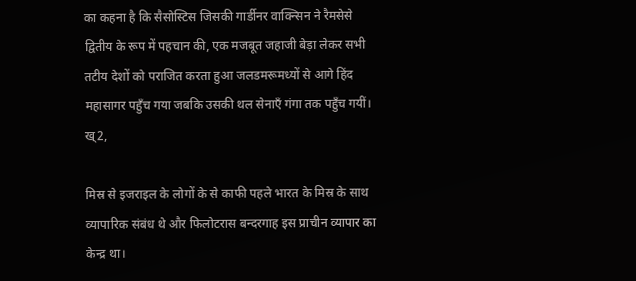का कहना है कि सैसोस्टिस जिसकी गार्डीनर वाक्न्सिन ने रैमसेसे द्वितीय के रूप में पहचान की, एक मजबूत जहाजी बेड़ा लेकर सभी तटीय देशों को पराजित करता हुआ जलडमरूमध्यों से आगे हिंद महासागर पहुँच गया जबकि उसकी थल सेनाएँ गंगा तक पहुँच गयीं। ख्2,

मिस्र से इजराइल के लोगों के से काफी पहले भारत के मिस्र के साथ व्यापारिक संबंध थे और फिलोटरास बन्दरगाह इस प्राचीन व्यापार का केन्द्र था।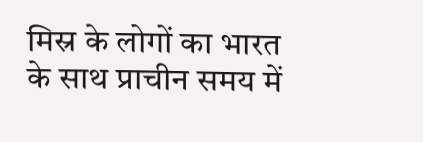मिस्र के लोगों का भारत के साथ प्राचीन समय में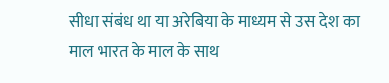सीधा संबंध था या अरेबिया के माध्यम से उस देश का माल भारत के माल के साथ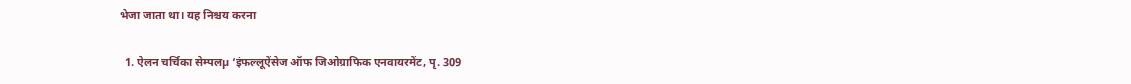भेजा जाता था। यह निश्चय करना

  1. ऐलन चर्चिका सेम्पलµ ‘इंफल्लूऐंसेज ऑफ जिओग्राफिक एनवायरमेंट, पृ. 309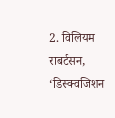2. विलियम राबर्टसन, ‘डिस्क्वजिशन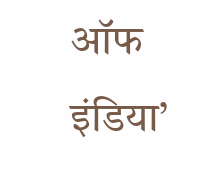ऑफ इंडिया’